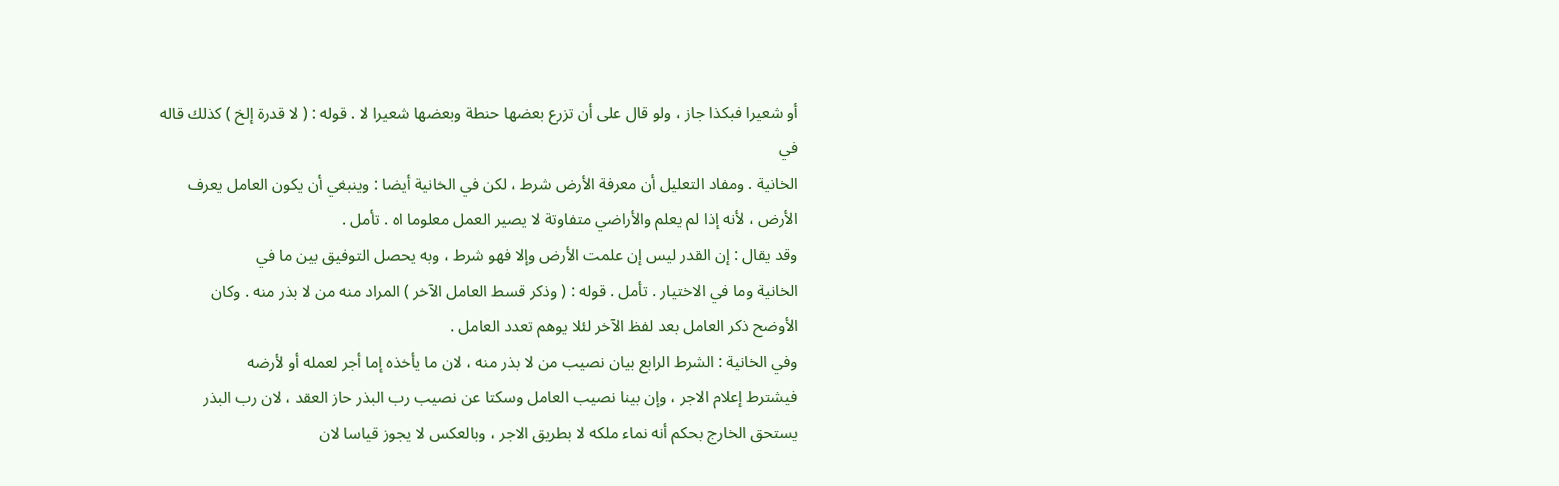أو شعيرا فبكذا جاز ، ولو قال على أن تزرع بعضها حنطة وبعضها شعيرا لا . قوله : ( لا قدرة إلخ ) كذلك قاله في
الخانية . ومفاد التعليل أن معرفة الأرض شرط ، لكن في الخانية أيضا : وينبغي أن يكون العامل يعرف
الأرض ، لأنه إذا لم يعلم والأراضي متفاوتة لا يصير العمل معلوما اه . تأمل .
وقد يقال : إن القدر ليس إن علمت الأرض وإلا فهو شرط ، وبه يحصل التوفيق بين ما في
الخانية وما في الاختيار . تأمل . قوله : ( وذكر قسط العامل الآخر ) المراد منه من لا بذر منه . وكان
الأوضح ذكر العامل بعد لفظ الآخر لئلا يوهم تعدد العامل .
وفي الخانية : الشرط الرابع بيان نصيب من لا بذر منه ، لان ما يأخذه إما أجر لعمله أو لأرضه
فيشترط إعلام الاجر ، وإن بينا نصيب العامل وسكتا عن نصيب رب البذر حاز العقد ، لان رب البذر
يستحق الخارج بحكم أنه نماء ملكه لا بطريق الاجر ، وبالعكس لا يجوز قياسا لان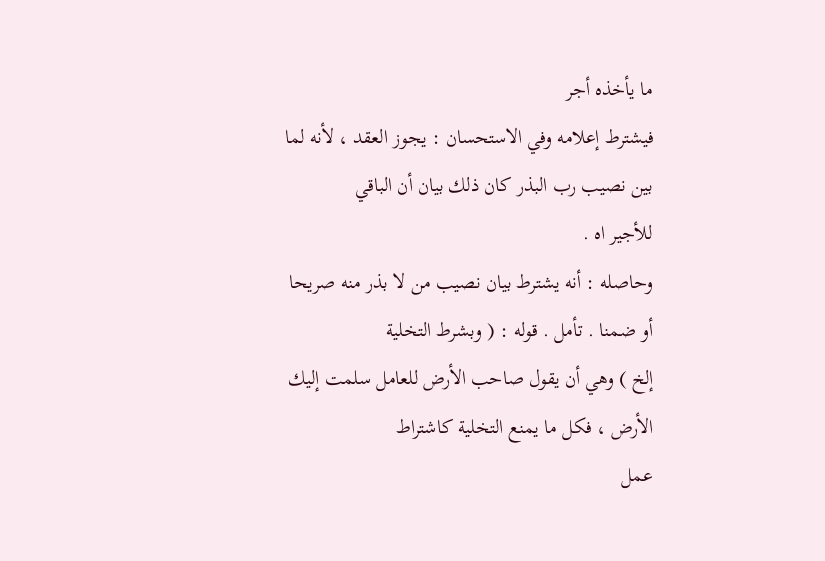ما يأخذه أجر
فيشترط إعلامه وفي الاستحسان : يجوز العقد ، لأنه لما بين نصيب رب البذر كان ذلك بيان أن الباقي
للأجير اه .
وحاصله : أنه يشترط بيان نصيب من لا بذر منه صريحا أو ضمنا . تأمل . قوله : ( وبشرط التخلية
إلخ ) وهي أن يقول صاحب الأرض للعامل سلمت إليك الأرض ، فكل ما يمنع التخلية كاشتراط
عمل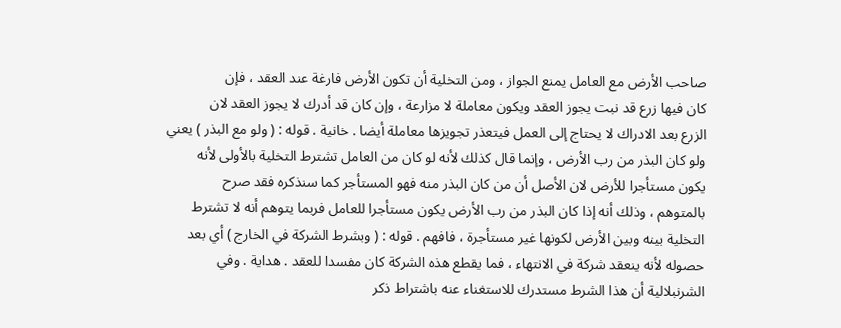صاحب الأرض مع العامل يمنع الجواز ، ومن التخلية أن تكون الأرض فارغة عند العقد ، فإن
كان فيها زرع قد نبت يجوز العقد ويكون معاملة لا مزارعة ، وإن كان قد أدرك لا يجوز العقد لان
الزرع بعد الادراك لا يحتاج إلى العمل فيتعذر تجويزها معاملة أيضا . خانية . قوله : ( ولو مع البذر ) يعني
ولو كان البذر من رب الأرض ، وإنما قال كذلك لأنه لو كان من العامل تشترط التخلية بالأولى لأنه
يكون مستأجرا للأرض لان الأصل أن من كان البذر منه فهو المستأجر كما سنذكره فقد صرح
بالمتوهم ، وذلك أنه إذا كان البذر من رب الأرض يكون مستأجرا للعامل فربما يتوهم أنه لا تشترط
التخلية بينه وبين الأرض لكونها غير مستأجرة ، فافهم . قوله : ( وبشرط الشركة في الخارج ) أي بعد
حصوله لأنه ينعقد شركة في الانتهاء ، فما يقطع هذه الشركة كان مفسدا للعقد . هداية . وفي
الشرنبلالية أن هذا الشرط مستدرك للاستغناء عنه باشتراط ذكر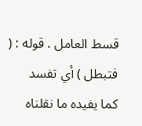قسط العامل . قوله : ( فتبطل ) أي تفسد
كما يفيده ما نقلناه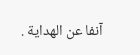آنفا عن الهداية .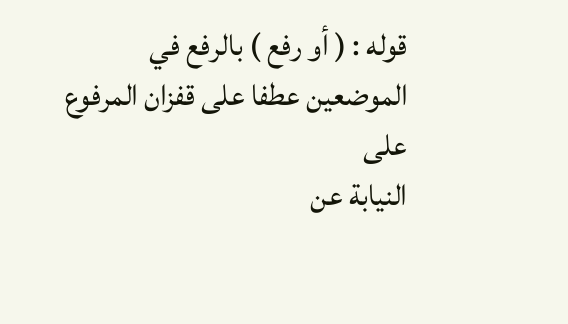قوله : ( أو رفع ) بالرفع في الموضعين عطفا على قفزان المرفوع على
النيابة عن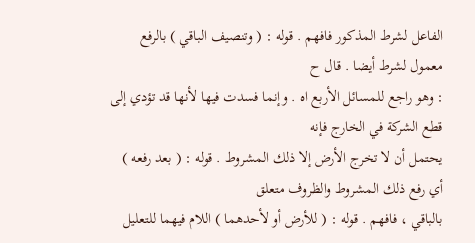الفاعل لشرط المذكور فافهم . قوله : ( وتنصيف الباقي ) بالرفع معمول لشرط أيضا . قال ح
: وهو راجع للمسائل الأربع اه . وإنما فسدت فيها لأنها قد تؤدي إلى قطع الشركة في الخارج فإنه
يحتمل أن لا تخرج الأرض إلا ذلك المشروط . قوله : ( بعد رفعه ) أي رفع ذلك المشروط والظروف متعلق
بالباقي ، فافهم . قوله : ( للأرض أو لأحدهما ) اللام فيهما للتعليل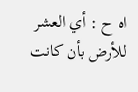اه ح : أي العشر للأرض بأن كانت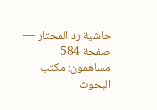حاشية رد المحتار — صفحة 584
مساهمون: مكتب البحوث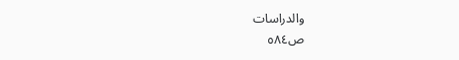والدراسات
ص٥٨٤